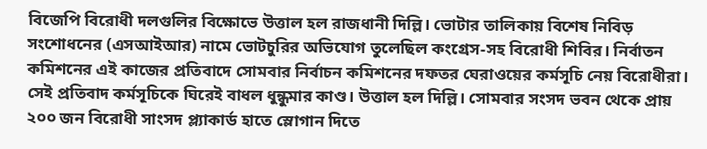বিজেপি বিরোধী দলগুলির বিক্ষোভে উত্তাল হল রাজধানী দিল্লি। ভোটার তালিকায় বিশেষ নিবিড় সংশোধনের (এসআইআর) নামে ভোটচুরির অভিযোগ তুলেছিল কংগ্রেস-সহ বিরোধী শিবির। নির্বাতন কমিশনের এই কাজের প্রতিবাদে সোমবার নির্বাচন কমিশনের দফতর ঘেরাওয়ের কর্মসূচি নেয় বিরোধীরা। সেই প্রতিবাদ কর্মসূচিকে ঘিরেই বাধল ধুন্ধুমার কাণ্ড। উত্তাল হল দিল্লি। সোমবার সংসদ ভবন থেকে প্রায় ২০০ জন বিরোধী সাংসদ প্ল্যাকার্ড হাতে স্লোগান দিতে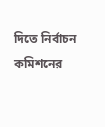দিতে নির্বাচন কমিশনের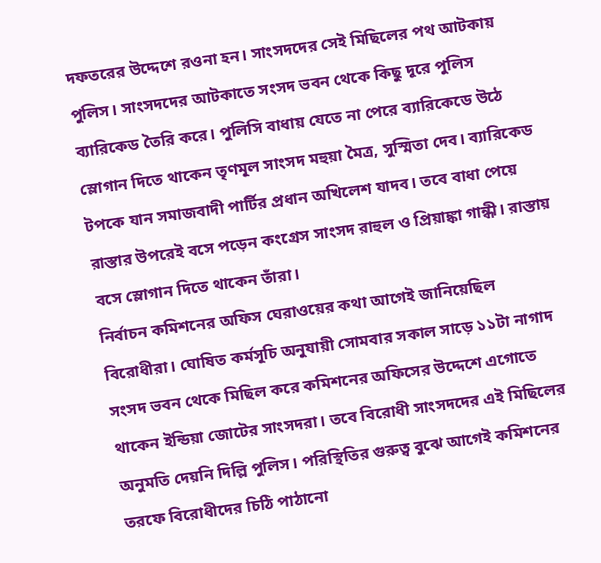দফতরের উদ্দেশে রওনা হন। সাংসদদের সেই মিছিলের পথ আটকায় পুলিস। সাংসদদের আটকাতে সংসদ ভবন থেকে কিছু দূরে পুলিস ব্যারিকেড তৈরি করে। পুলিসি বাধায় যেতে না পেরে ব্যারিকেডে উঠে স্লোগান দিতে থাকেন তৃণমূল সাংসদ মহুয়া মৈত্র, সুস্মিতা দেব। ব্যারিকেড টপকে যান সমাজবাদী পার্টির প্রধান অখিলেশ যাদব। তবে বাধা পেয়ে রাস্তার উপরেই বসে পড়েন কংগ্রেস সাংসদ রাহুল ও প্রিয়াঙ্কা গান্ধী। রাস্তায় বসে স্লোগান দিতে থাকেন তাঁরা।
নির্বাচন কমিশনের অফিস ঘেরাওয়ের কথা আগেই জানিয়েছিল বিরোধীরা। ঘোষিত কর্মসূচি অনুযায়ী সোমবার সকাল সাড়ে ১১টা নাগাদ সংসদ ভবন থেকে মিছিল করে কমিশনের অফিসের উদ্দেশে এগোতে থাকেন ইন্ডিয়া জোটের সাংসদরা। তবে বিরোধী সাংসদদের এই মিছিলের অনুমতি দেয়নি দিল্লি পুলিস। পরিস্থিতির গুরুত্ব বুঝে আগেই কমিশনের তরফে বিরোধীদের চিঠি পাঠানো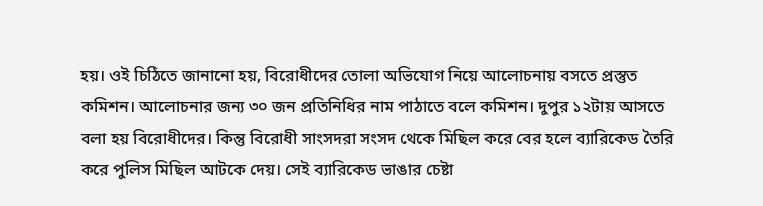হয়। ওই চিঠিতে জানানো হয়, বিরোধীদের তোলা অভিযোগ নিয়ে আলোচনায় বসতে প্রস্তুত কমিশন। আলোচনার জন্য ৩০ জন প্রতিনিধির নাম পাঠাতে বলে কমিশন। দুপুর ১২টায় আসতে বলা হয় বিরোধীদের। কিন্তু বিরোধী সাংসদরা সংসদ থেকে মিছিল করে বের হলে ব্যারিকেড তৈরি করে পুলিস মিছিল আটকে দেয়। সেই ব্যারিকেড ভাঙার চেষ্টা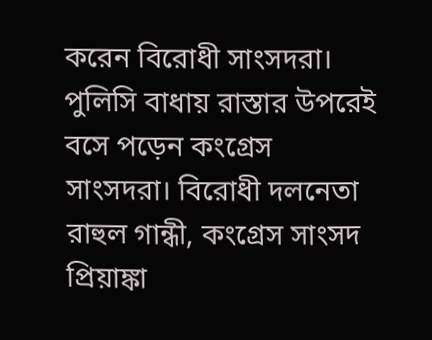করেন বিরোধী সাংসদরা।
পুলিসি বাধায় রাস্তার উপরেই বসে পড়েন কংগ্রেস সাংসদরা। বিরোধী দলনেতা রাহুল গান্ধী, কংগ্রেস সাংসদ প্রিয়াঙ্কা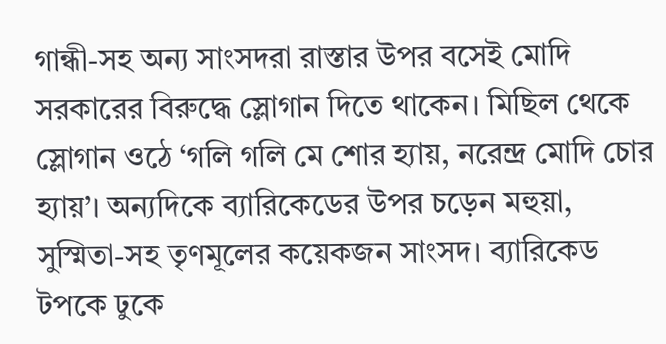গান্ধী-সহ অন্য সাংসদরা রাস্তার উপর বসেই মোদি সরকারের বিরুদ্ধে স্লোগান দিতে থাকেন। মিছিল থেকে স্লোগান ওঠে ‘গলি গলি মে শোর হ্যায়, নরেন্দ্র মোদি চোর হ্যায়’। অন্যদিকে ব্যারিকেডের উপর চড়েন মহুয়া, সুস্মিতা-সহ তৃণমূলের কয়েকজন সাংসদ। ব্যারিকেড টপকে ঢুকে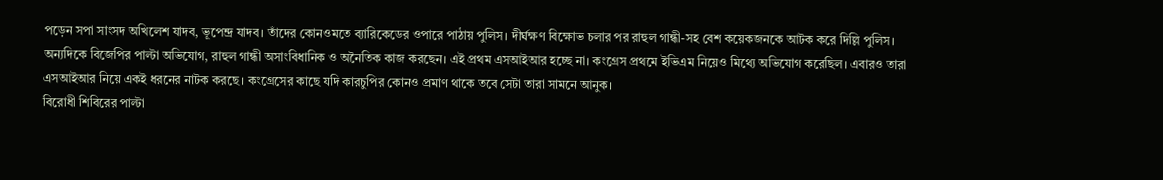পড়েন সপা সাংসদ অখিলেশ যাদব, ভূপেন্দ্র যাদব। তাঁদের কোনওমতে ব্যারিকেডের ওপারে পাঠায় পুলিস। দীর্ঘক্ষণ বিক্ষোভ চলার পর রাহুল গান্ধী-সহ বেশ কয়েকজনকে আটক করে দিল্লি পুলিস।
অন্যদিকে বিজেপির পাল্টা অভিযোগ, রাহুল গান্ধী অসাংবিধানিক ও অনৈতিক কাজ করছেন। এই প্রথম এসআইআর হচ্ছে না। কংগ্রেস প্রথমে ইভিএম নিয়েও মিথ্যে অভিযোগ করেছিল। এবারও তারা এসআইআর নিয়ে একই ধরনের নাটক করছে। কংগ্রেসের কাছে যদি কারচুপির কোনও প্রমাণ থাকে তবে সেটা তারা সামনে আনুক।
বিরোধী শিবিরের পাল্টা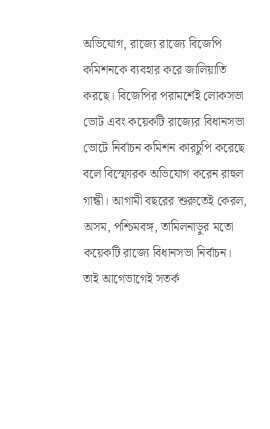অভিযোগ, রাজ্যে রাজ্যে বিজেপি কমিশনকে ব্যবহার করে জালিয়াতি করছে। বিজেপির পরামর্শেই লোকসভা ভোট এবং কয়েকটি রাজ্যের বিধানসভা ভোটে নির্বাচন কমিশন কারচুপি করেছে বলে বিস্ফোরক অভিযোগ করেন রাহুল গান্ধী। আগামী বছরের শুরুতেই কেরল, অসম, পশ্চিমবঙ্গ, তামিলনাড়ুর মতো কয়েকটি রাজ্যে বিধানসভা নির্বাচন। তাই আগেভাগেই সতর্ক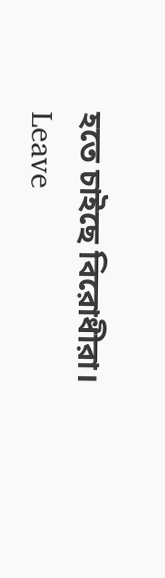হতে চাইছে বিরোধীরা।
Leave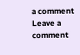a comment
Leave a comment